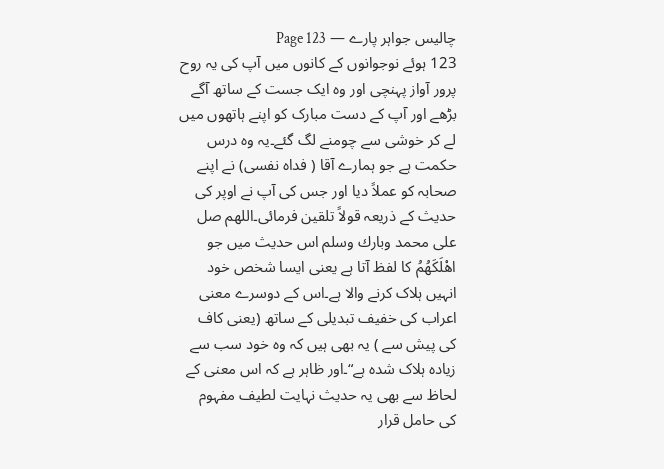چالیس جواہر پارے — Page 123
123 ہوئے نوجوانوں کے کانوں میں آپ کی یہ روح پرور آواز پہنچی اور وہ ایک جست کے ساتھ آگے بڑھے اور آپ کے دست مبارک کو اپنے ہاتھوں میں لے کر خوشی سے چومنے لگ گئے۔یہ وہ درس حکمت ہے جو ہمارے آقا ( فداہ نفسی) نے اپنے صحابہ کو عملاً دیا اور جس کی آپ نے اوپر کی حدیث کے ذریعہ قولاً تلقین فرمائی۔اللهم صل على محمد وبارك وسلم اس حدیث میں جو اهْلَكَهُمُ کا لفظ آتا ہے یعنی ایسا شخص خود انہیں ہلاک کرنے والا ہے۔اس کے دوسرے معنی اعراب کی خفیف تبدیلی کے ساتھ (یعنی کاف کی پیش سے ) یہ بھی ہیں کہ وہ خود سب سے زیادہ ہلاک شدہ ہے“۔اور ظاہر ہے کہ اس معنی کے لحاظ سے بھی یہ حدیث نہایت لطیف مفہوم کی حامل قرار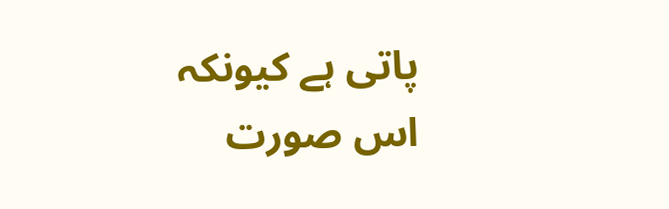پاتی ہے کیونکہ اس صورت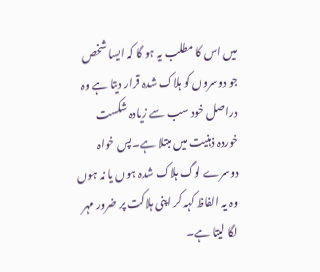میں اس کا مطلب یہ ہو گا کہ ایسا شخص جو دوسروں کو ہلاک شدہ قرار دیتا ہے وہ دراصل خود سب سے زیادہ شکست خوردہ ذہنیت میں مبتلا ہے۔پس خواہ دوسرے لوگ ہلاک شدہ ہوں یا نہ ہوں وہ یہ الفاظ کہہ کر اپنی ہلاکت پر ضرور مہر لگا لیتا ہے۔